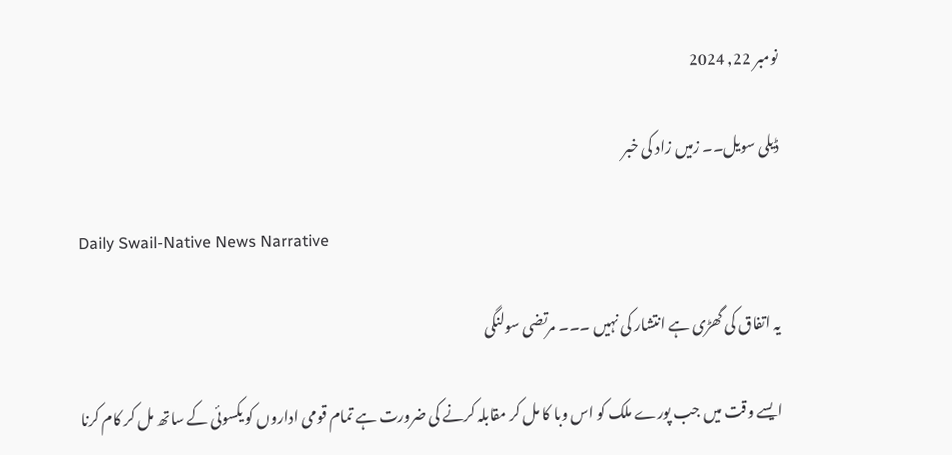نومبر 22, 2024

ڈیلی سویل۔۔ زمیں زاد کی خبر

Daily Swail-Native News Narrative

یہ اتفاق کی گھڑی ہے انتشار کی نہیں ۔۔۔ مرتضی سولنگی

ایسے وقت میں جب پورے ملک کو اس وبا کا مل کر مقابلہ کرنے کی ضرورت ہے تمام قومی اداروں کو یکسوئی کے ساتھ مل کر کام کرنا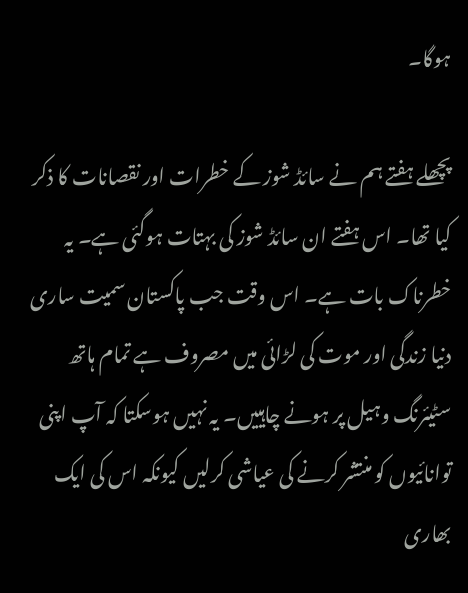ہوگا۔

پچھلے ہفتے ہم نے سائڈ شوز کے خطرات اور نقصانات کا ذکر کیا تھا۔ اس ہفتے ان سائڈ شوز کی بہتات ہوگئی ہے۔ یہ خطرناک بات ہے۔ اس وقت جب پاکستان سمیت ساری دنیا زندگی اور موت کی لڑائی میں مصروف ہے تمام ہاتھ سٹیئرنگ وہیل پر ہونے چاہییں۔ یہ نہیں ہوسکتا کہ آپ اپنی توانائیوں کو منتشر کرنے کی عیاشی کرلیں کیونکہ اس کی ایک بھاری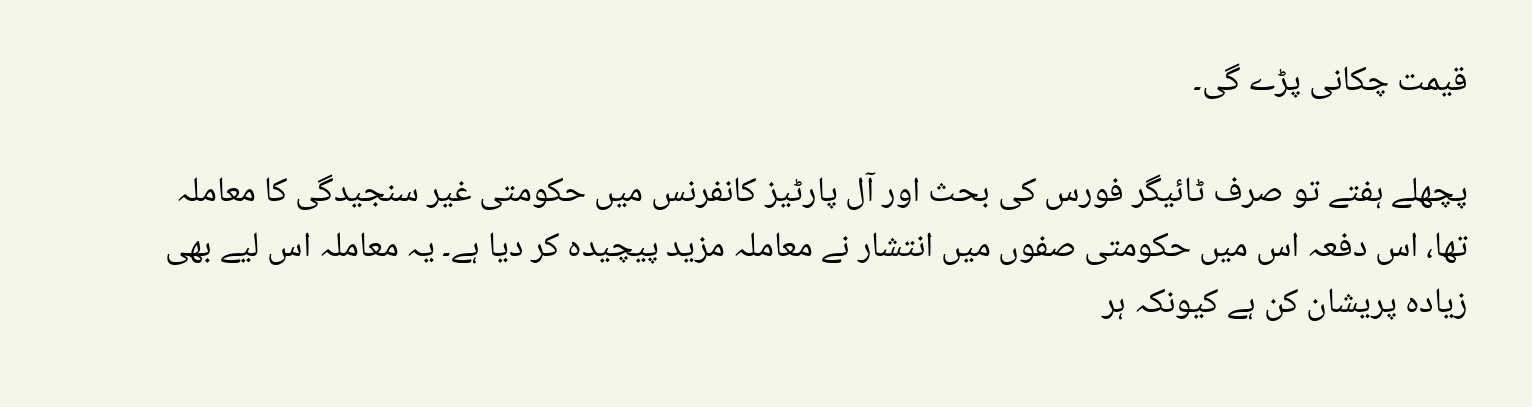قیمت چکانی پڑے گی۔

پچھلے ہفتے تو صرف ٹائیگر فورس کی بحث اور آل پارٹیز کانفرنس میں حکومتی غیر سنجیدگی کا معاملہ تھا، اس دفعہ اس میں حکومتی صفوں میں انتشار نے معاملہ مزید پیچیدہ کر دیا ہے۔ یہ معاملہ اس لیے بھی زیادہ پریشان کن ہے کیونکہ ہر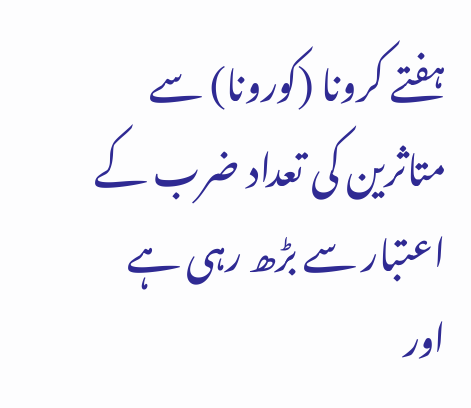ہفتے کرونا (کورونا) سے متاثرین کی تعداد ضرب کے اعتبار سے بڑھ رہی ہے اور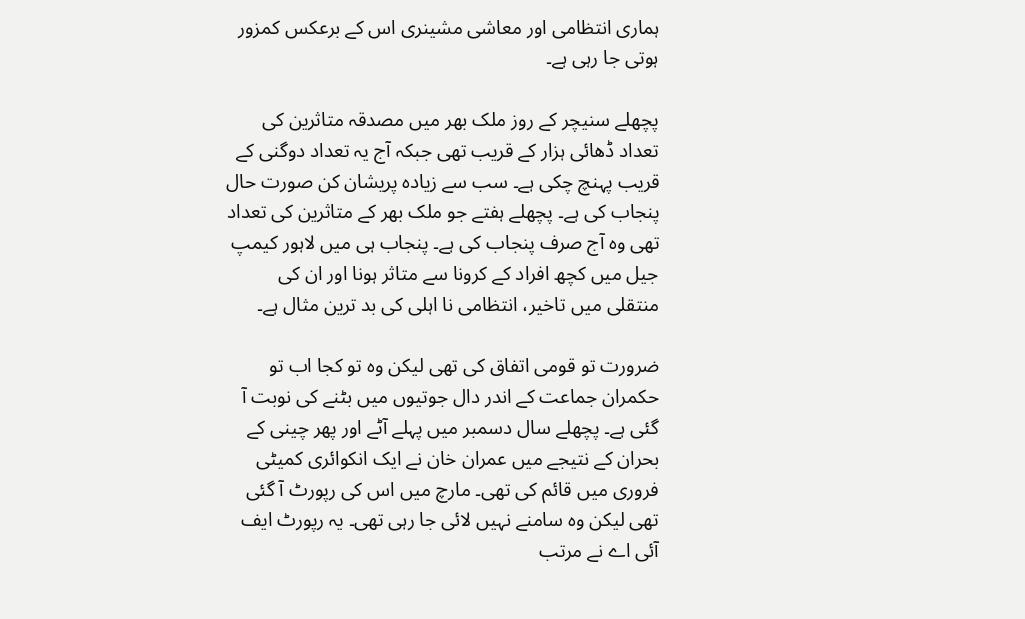ہماری انتظامی اور معاشی مشینری اس کے برعکس کمزور ہوتی جا رہی ہے۔

پچھلے سنیچر کے روز ملک بھر میں مصدقہ متاثرین کی تعداد ڈھائی ہزار کے قریب تھی جبکہ آج یہ تعداد دوگنی کے قریب پہنچ چکی ہے۔ سب سے زیادہ پریشان کن صورت حال پنجاب کی ہے۔ پچھلے ہفتے جو ملک بھر کے متاثرین کی تعداد تھی وہ آج صرف پنجاب کی ہے۔ پنجاب ہی میں لاہور کیمپ جیل میں کچھ افراد کے کرونا سے متاثر ہونا اور ان کی منتقلی میں تاخیر، انتظامی نا اہلی کی بد ترین مثال ہے۔

ضرورت تو قومی اتفاق کی تھی لیکن وہ تو کجا اب تو حکمران جماعت کے اندر دال جوتیوں میں بٹنے کی نوبت آ گئی ہے۔ پچھلے سال دسمبر میں پہلے آٹے اور پھر چینی کے بحران کے نتیجے میں عمران خان نے ایک انکوائری کمیٹی فروری میں قائم کی تھی۔ مارچ میں اس کی رپورٹ آ گئی تھی لیکن وہ سامنے نہیں لائی جا رہی تھی۔ یہ رپورٹ ایف آئی اے نے مرتب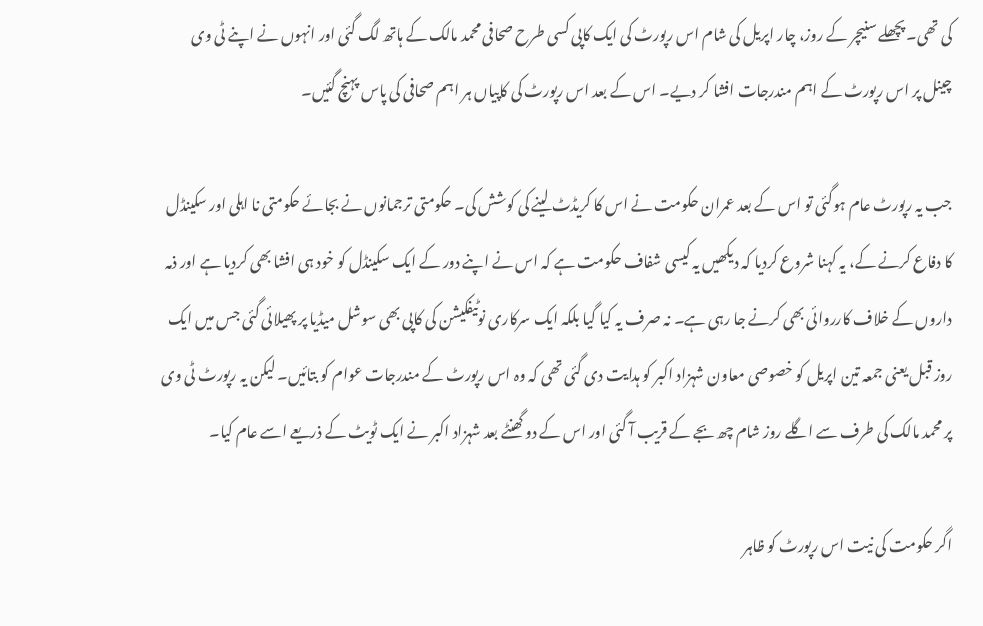کی تھی۔ پچھلے سنیچر کے روز، چار اپریل کی شام اس رپورٹ کی ایک کاپی کسی طرح صحافی محمد مالک کے ہاتھ لگ گئی اور انہوں نے اپنے ٹی وی چینل پر اس رپورٹ کے اہم مندرجات افشا کر دیے۔ اس کے بعد اس رپورٹ کی کاپیاں ہر اہم صحافی کی پاس پہنچ گئیں۔

جب یہ رپورٹ عام ہوگئی تو اس کے بعد عمران حکومت نے اس کا کریڈٹ لینے کی کوشش کی۔ حکومتی ترجمانوں نے بجائے حکومتی نا اہلی اور سکینڈل کا دفاع کرنے کے، یہ کہنا شروع کردیا کہ دیکھیں یہ کیسی شفاف حکومت ہے کہ اس نے اپنے دور کے ایک سکینڈل کو خود ہی افشا بھی کردیا ہے اور ذمہ داروں کے خلاف کارروائی بھی کرنے جا رہی ہے۔ نہ صرف یہ کیا گیا بلکہ ایک سرکاری نوٹیفکیشن کی کاپی بھی سوشل میڈیا پر پھیلائی گئی جس میں ایک روز قبل یعنی جمعہ تین اپریل کو خصوصی معاون شہزاد اکبر کو ہدایت دی گئی تھی کہ وہ اس رپورٹ کے مندرجات عوام کو بتائیں۔ لیکن یہ رپورٹ ٹی وی پر محمد مالک کی طرف سے اگلے روز شام چھ بجے کے قریب آ گئی اور اس کے دو گھنٹے بعد شہزاد اکبر نے ایک ٹویٹ کے ذریعے اسے عام کیا۔

اگر حکومت کی نیت اس رپورٹ کو ظاہر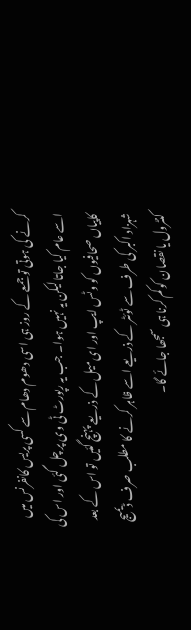کرنے کی ہوتی تو جمعے کے روز ہی اسی دھوم دھام سے کسی پریس کانفرنس میں اسے عام کیا جاتا لیکن یہ نہیں ہوا۔ جب یہ رپورٹ ٹی وی پر چل گئی اور اس کی کاپیاں صحافیوں کو وٹس ایپ اور ای میل کے ذریعے پہنچ گئیں تو اس کے بعد شہزاد اکبر کی طرف سے ٹوئٹر کے ذریعے اسے ظاہر کرنے کا مطلب صرف ڈیمیج کنٹرول یا نقصان کو کم کرنا ہی سمجھا جائے گا۔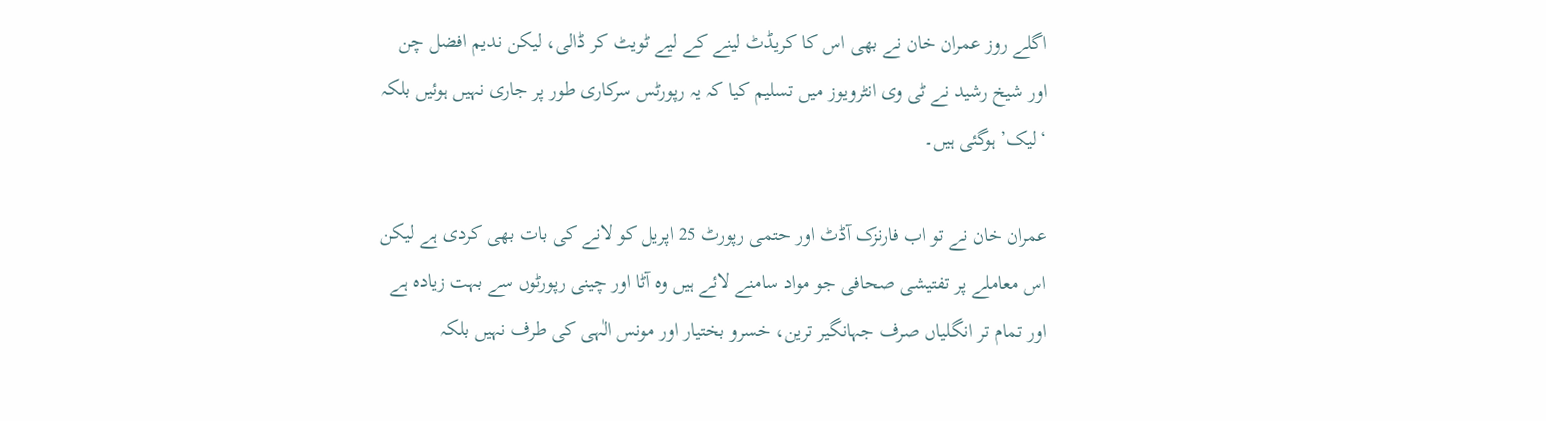اگلے روز عمران خان نے بھی اس کا کریڈٹ لینے کے لیے ٹویٹ کر ڈالی، لیکن ندیم افضل چن اور شیخ رشید نے ٹی وی انٹرویوز میں تسلیم کیا کہ یہ رپورٹس سرکاری طور پر جاری نہیں ہوئیں بلکہ ‘لیک’ ہوگئی ہیں۔

عمران خان نے تو اب فارنزک آڈٹ اور حتمی رپورٹ 25 اپریل کو لانے کی بات بھی کردی ہے لیکن اس معاملے پر تفتیشی صحافی جو مواد سامنے لائے ہیں وہ آٹا اور چینی رپورٹوں سے بہت زیادہ ہے اور تمام تر انگلیاں صرف جہانگیر ترین، خسرو بختیار اور مونس الٰہی کی طرف نہیں بلکہ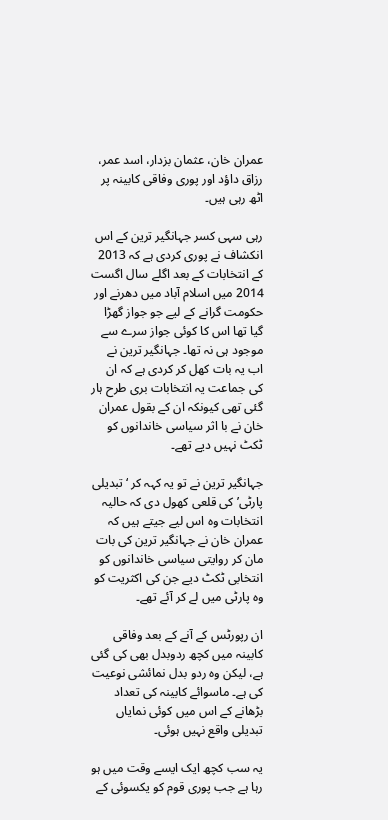عمران خان، عثمان بزدار، اسد عمر، رزاق داؤد اور پوری وفاقی کابینہ پر اٹھ رہی ہیں۔

رہی سہی کسر جہانگیر ترین کے اس انکشاف نے پوری کردی ہے کہ 2013  کے انتخابات کے بعد اگلے سال اگست 2014 میں اسلام آباد میں دھرنے اور حکومت گرانے کے لیے جو جواز گھڑا گیا تھا اس کا کوئی جواز سرے سے موجود ہی نہ تھا۔ جہانگیر ترین نے اب یہ بات کھل کر کردی ہے کہ ان کی جماعت یہ انتخابات بری طرح ہار گئی تھی کیونکہ ان کے بقول عمران خان نے با اثر سیاسی خاندانوں کو ٹکٹ نہیں دیے تھے۔

جہانگیر ترین نے تو یہ کہہ کر ‘تبدیلی پارٹی’ کی قلعی کھول دی کہ حالیہ انتخابات وہ اس لیے جیتے ہیں کہ عمران خان نے جہانگیر ترین کی بات مان کر روایتی سیاسی خاندانوں کو انتخابی ٹکٹ دیے جن کی اکثریت کو وہ پارٹی میں لے کر آئے تھے۔

ان رپورٹس کے آنے کے بعد وفاقی کابینہ میں کچھ ردوبدل بھی کی گئی ہے، لیکن وہ ردو بدل نمائشی نوعیت کی ہے۔ ماسوائے کابینہ کی تعداد بڑھانے کے اس میں کوئی نمایاں تبدیلی واقع نہیں ہوئی۔

یہ سب کچھ ایک ایسے وقت میں ہو رہا ہے جب پوری قوم کو یکسوئی کے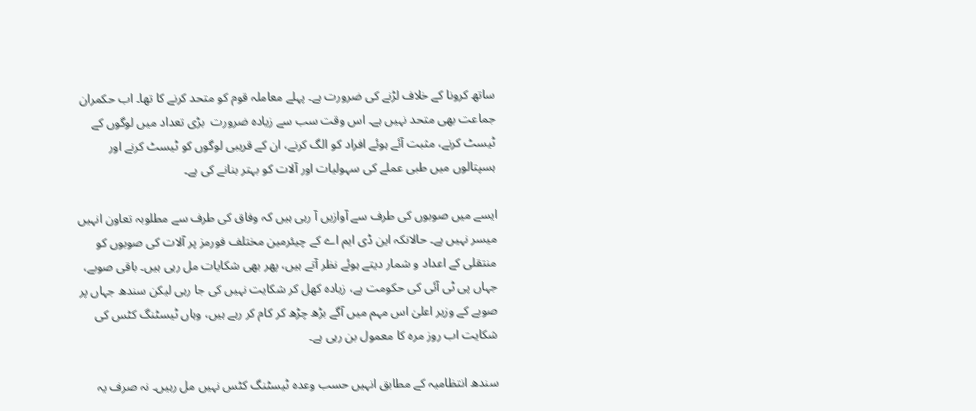ساتھ کرونا کے خلاف لڑنے کی ضرورت ہے۔ پہلے معاملہ قوم کو متحد کرنے کا تھا۔ اب حکمران جماعت بھی متحد نہیں ہے۔ اس وقت سب سے زیادہ ضرورت  بڑی تعداد میں لوگوں کے ٹیسٹ کرنے، مثبت آئے ہوئے افراد کو الگ کرنے، ان کے قریبی لوگوں کو ٹیسٹ کرنے اور ہسپتالوں میں طبی عملے کی سہولیات اور آلات کو بہتر بنانے کی ہے۔

ایسے میں صوبوں کی طرف سے آوازیں آ رہی ہیں کہ وفاق کی طرف سے مطلوبہ تعاون انہیں میسر نہیں ہے۔ حالانکہ این ڈی ایم اے کے چیئرمین مختلف فورمز پر آلات کی صوبوں کو منتقلی کے اعداد و شمار دیتے ہوئے نظر آتے ہیں، پھر بھی شکایات مل رہی ہیں۔ باقی صوبے، جہاں پی ٹی آئی کی حکومت ہے، زیادہ کھل کر شکایت نہیں کی جا رہی لیکن سندھ جہاں پر صوبے کے وزیر اعلیٰ اس مہم میں آگے بڑھ چڑھ کر کام کر رہے ہیں، وہاں ٹیسٹنگ کٹس کی شکایت اب روز مرہ کا معمول بن رہی ہے۔

سندھ انتظامیہ کے مطابق انہیں حسب وعدہ ٹیسٹنگ کٹس نہیں مل رہیں۔ نہ صرف یہ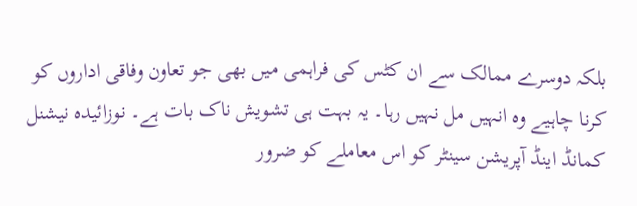بلکہ دوسرے ممالک سے ان کٹس کی فراہمی میں بھی جو تعاون وفاقی اداروں کو کرنا چاہیے وہ انہیں مل نہیں رہا۔ یہ بہت ہی تشویش ناک بات ہے۔ نوزائیدہ نیشنل کمانڈ اینڈ آپریشن سینٹر کو اس معاملے کو ضرور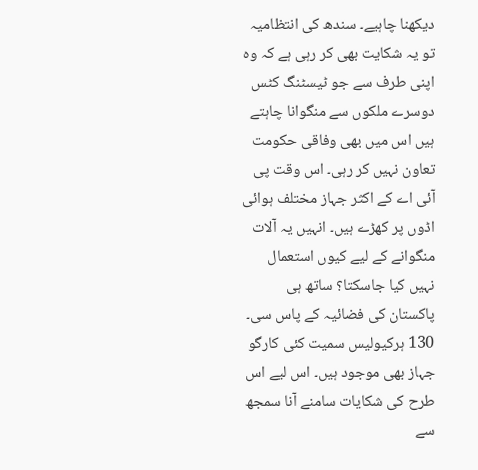دیکھنا چاہیے۔ سندھ کی انتظامیہ تو یہ شکایت بھی کر رہی ہے کہ وہ اپنی طرف سے جو ٹیسٹنگ کٹس دوسرے ملکوں سے منگوانا چاہتے ہیں اس میں بھی وفاقی حکومت تعاون نہیں کر رہی۔ اس وقت پی آئی اے کے اکثر جہاز مختلف ہوائی اڈوں پر کھڑے ہیں۔ انہیں یہ آلات منگوانے کے لیے کیوں استعمال نہیں کیا جاسکتا؟ ساتھ ہی پاکستان کی فضائیہ کے پاس سی۔ 130 ہرکیولیس سمیت کئی کارگو جہاز بھی موجود ہیں۔ اس لیے اس طرح کی شکایات سامنے آنا سمجھ سے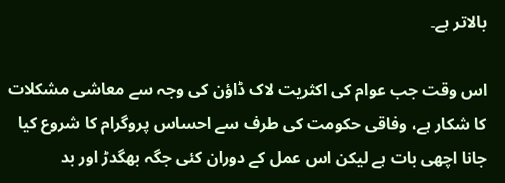بالاتر ہے۔

اس وقت جب عوام کی اکثریت لاک ڈاؤن کی وجہ سے معاشی مشکلات کا شکار ہے، وفاقی حکومت کی طرف سے احساس پروگرام کا شروع کیا جانا اچھی بات ہے لیکن اس عمل کے دوران کئی جگہ بھگدڑ اور بد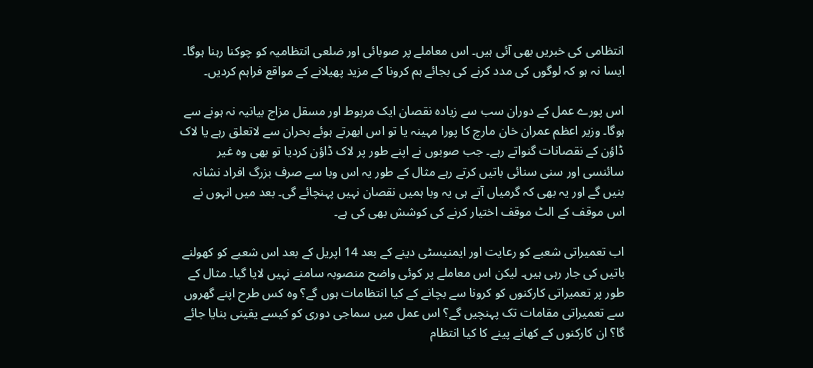انتظامی کی خبریں بھی آئی ہیں۔ اس معاملے پر صوبائی اور ضلعی انتظامیہ کو چوکنا رہنا ہوگا۔ ایسا نہ ہو کہ لوگوں کی مدد کرنے کی بجائے ہم کرونا کے مزید پھیلانے کے مواقع فراہم کردیں۔

اس پورے عمل کے دوران سب سے زیادہ نقصان ایک مربوط اور مسقل مزاج بیانیہ نہ ہونے سے ہوگا۔ وزیر اعظم عمران خان مارچ کا پورا مہینہ یا تو اس ابھرتے ہوئے بحران سے لاتعلق رہے یا لاک ڈاؤن کے نقصانات گنواتے رہے۔ جب صوبوں نے اپنے طور پر لاک ڈاؤن کردیا تو بھی وہ غیر سائنسی اور سنی سنائی باتیں کرتے رہے مثال کے طور یہ اس وبا سے صرف بزرگ افراد نشانہ بنیں گے اور یہ بھی کہ گرمیاں آتے ہی یہ وبا ہمیں نقصان نہیں پہنچائے گی۔ بعد میں انہوں نے اس موقف کے الٹ موقف اختیار کرنے کی کوشش بھی کی ہے۔

اب تعمیراتی شعبے کو رعایت اور ایمنیسٹی دینے کے بعد 14 اپریل کے بعد اس شعبے کو کھولنے باتیں کی جار رہی ہیں۔ لیکن اس معاملے پر کوئی واضح منصوبہ سامنے نہیں لایا گیا۔ مثال کے طور پر تعمیراتی کارکنوں کو کرونا سے بچانے کے کیا انتظامات ہوں گے؟ وہ کس طرح اپنے گھروں سے تعمیراتی مقامات تک پہنچیں گے؟ اس عمل میں سماجی دوری کو کیسے یقینی بنایا جائے گا؟ ان کارکنوں کے کھانے پینے کا کیا انتظام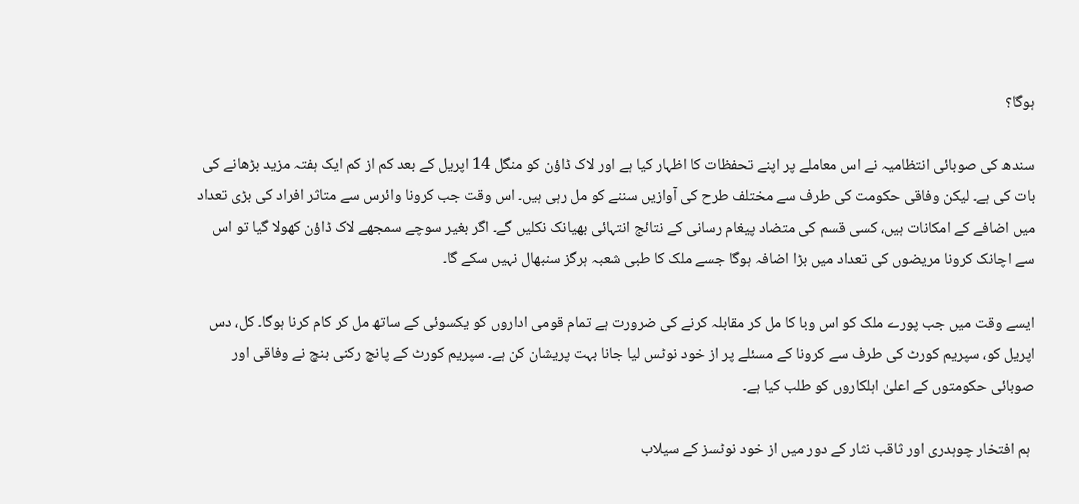ہوگا؟

سندھ کی صوبائی انتظامیہ نے اس معاملے پر اپنے تحفظات کا اظہار کیا ہے اور لاک ڈاؤن کو منگل 14 اپریل کے بعد کم از کم ایک ہفتہ مزید بڑھانے کی بات کی ہے۔ لیکن وفاقی حکومت کی طرف سے مختلف طرح کی آوازیں سننے کو مل رہی ہیں۔ اس وقت جب کرونا وائرس سے متاثر افراد کی بڑی تعداد میں اضافے کے امکانات ہیں، کسی قسم کی متضاد پیغام رسانی کے نتائج انتہائی بھیانک نکلیں گے۔ اگر بغیر سوچے سمجھے لاک ڈاؤن کھولا گیا تو اس سے اچانک کرونا مریضوں کی تعداد میں بڑا اضافہ ہوگا جسے ملک کا طبی شعبہ ہرگز سنبھال نہیں سکے گا۔

ایسے وقت میں جب پورے ملک کو اس وبا کا مل کر مقابلہ کرنے کی ضرورت ہے تمام قومی اداروں کو یکسوئی کے ساتھ مل کر کام کرنا ہوگا۔ کل، دس اپریل کو، سپریم کورٹ کی طرف سے کرونا کے مسئلے پر از خود نوٹس لیا جانا بہت پریشان کن ہے۔ سپریم کورٹ کے پانچ رکنی بنچ نے وفاقی اور صوبائی حکومتوں کے اعلیٰ اہلکاروں کو طلب کیا ہے۔

 ہم افتخار چوہدری اور ثاقب نثار کے دور میں از خود نوٹسز کے سیلاب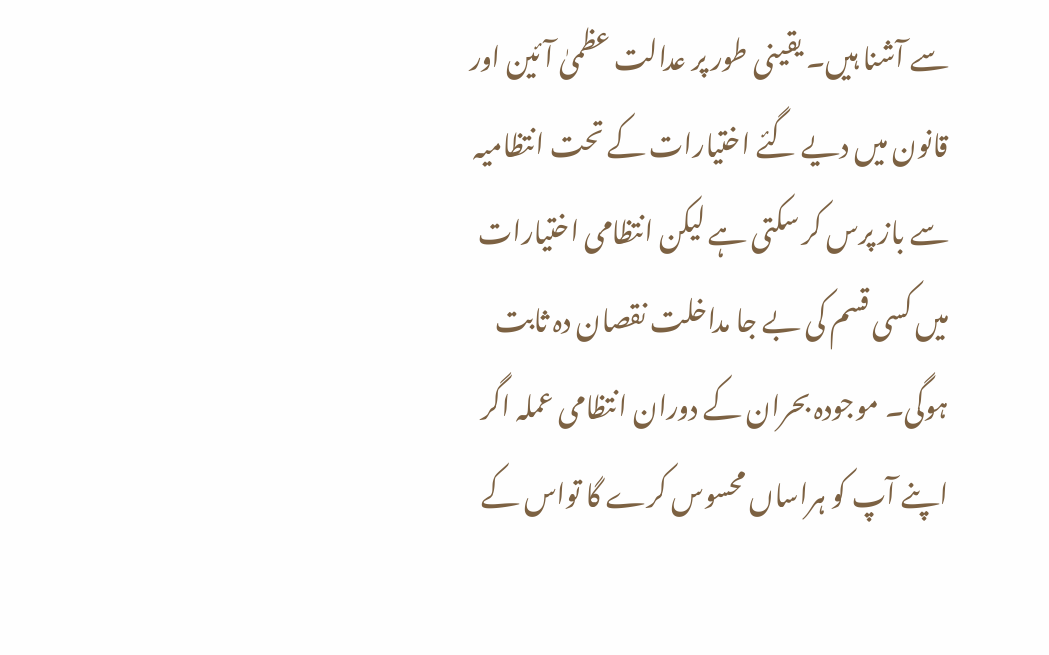سے آشنا ہیں۔ یقینی طور پر عدالت عظمیٰ آئین اور قانون میں دیے گئے اختیارات کے تحت انتظامیہ سے باز پرس کر سکتی ہے لیکن انتظامی اختیارات میں کسی قسم کی بے جا مداخلت نقصان دہ ثابت ہوگی۔ موجودہ بحران کے دوران انتظامی عملہ اگر اپنے آپ کو ہراساں محسوس کرے گا تواس کے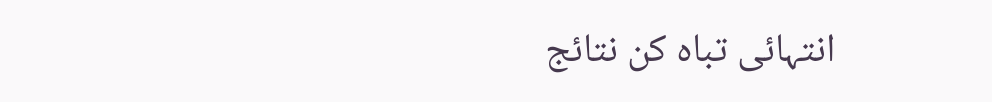انتہائی تباہ کن نتائج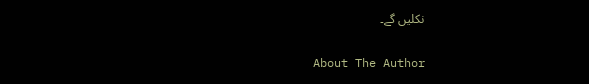نکلیں گے۔

About The Author